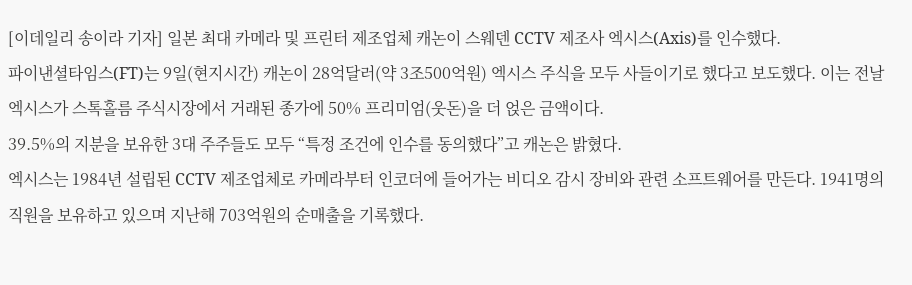[이데일리 송이라 기자] 일본 최대 카메라 및 프린터 제조업체 캐논이 스웨덴 CCTV 제조사 엑시스(Axis)를 인수했다.
파이낸셜타임스(FT)는 9일(현지시간) 캐논이 28억달러(약 3조500억원) 엑시스 주식을 모두 사들이기로 했다고 보도했다. 이는 전날 엑시스가 스톡홀름 주식시장에서 거래된 종가에 50% 프리미엄(웃돈)을 더 얹은 금액이다.
39.5%의 지분을 보유한 3대 주주들도 모두 “특정 조건에 인수를 동의했다”고 캐논은 밝혔다.
엑시스는 1984년 설립된 CCTV 제조업체로 카메라부터 인코더에 들어가는 비디오 감시 장비와 관련 소프트웨어를 만든다. 1941명의 직원을 보유하고 있으며 지난해 703억원의 순매출을 기록했다.